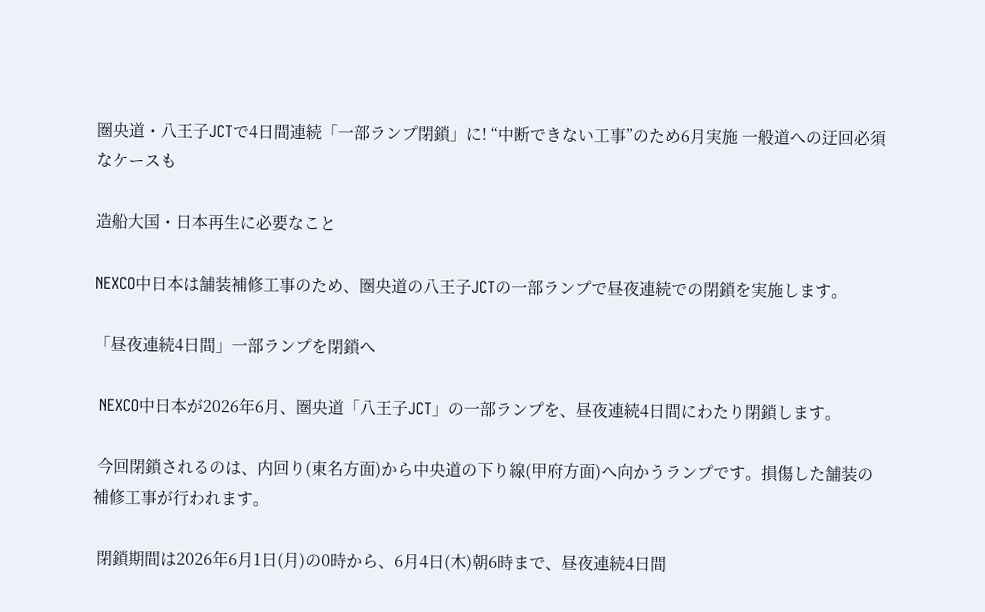圏央道・八王子JCTで4日間連続「一部ランプ閉鎖」に! “中断できない工事”のため6月実施 一般道への迂回必須なケースも

造船大国・日本再生に必要なこと

NEXCO中日本は舗装補修工事のため、圏央道の八王子JCTの一部ランプで昼夜連続での閉鎖を実施します。

「昼夜連続4日間」一部ランプを閉鎖へ

 NEXCO中日本が2026年6月、圏央道「八王子JCT」の一部ランプを、昼夜連続4日間にわたり閉鎖します。

 今回閉鎖されるのは、内回り(東名方面)から中央道の下り線(甲府方面)へ向かうランプです。損傷した舗装の補修工事が行われます。

 閉鎖期間は2026年6月1日(月)の0時から、6月4日(木)朝6時まで、昼夜連続4日間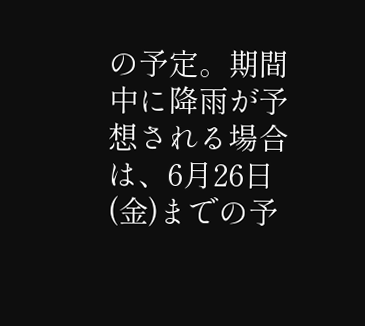の予定。期間中に降雨が予想される場合は、6月26日(金)までの予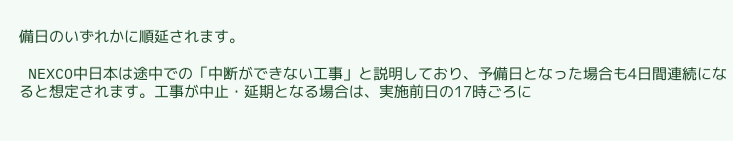備日のいずれかに順延されます。

 NEXCO中日本は途中での「中断ができない工事」と説明しており、予備日となった場合も4日間連続になると想定されます。工事が中止・延期となる場合は、実施前日の17時ごろに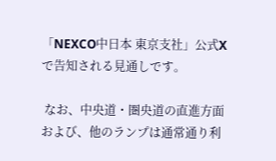「NEXCO中日本 東京支社」公式Xで告知される見通しです。

 なお、中央道・圏央道の直進方面および、他のランプは通常通り利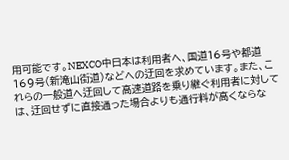用可能です。NEXCO中日本は利用者へ、国道16号や都道169号(新滝山街道)などへの迂回を求めています。また、これらの一般道へ迂回して高速道路を乗り継ぐ利用者に対しては、迂回せずに直接通った場合よりも通行料が高くならな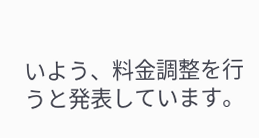いよう、料金調整を行うと発表しています。